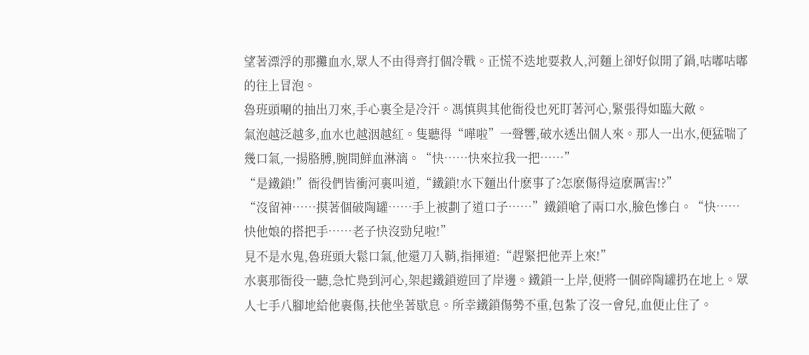望著漂浮的那攤血水,眾人不由得齊打個冷戰。正慌不迭地要救人,河麵上卻好似開了鍋,咕嘟咕嘟的往上冒泡。
魯班頭唰的抽出刀來,手心裏全是冷汗。馮慎與其他衙役也死盯著河心,緊張得如臨大敵。
氣泡越泛越多,血水也越洇越紅。隻聽得“嘩啦”一聲響,破水透出個人來。那人一出水,便猛喘了幾口氣,一揚胳膊,腕間鮮血淋漓。“快……快來拉我一把……”
“是鐵鎖!”衙役們皆衝河裏叫道,“鐵鎖!水下麵出什麽事了?怎麽傷得這麽厲害!?”
“沒留神……摸著個破陶罐……手上被劃了道口子……”鐵鎖嗆了兩口水,臉色慘白。“快……快他娘的搭把手……老子快沒勁兒啦!”
見不是水鬼,魯班頭大鬆口氣,他還刀入鞘,指揮道:“趕緊把他弄上來!”
水裏那衙役一聽,急忙鳧到河心,架起鐵鎖遊回了岸邊。鐵鎖一上岸,便將一個碎陶罐扔在地上。眾人七手八腳地給他裹傷,扶他坐著歇息。所幸鐵鎖傷勢不重,包紮了沒一會兒,血便止住了。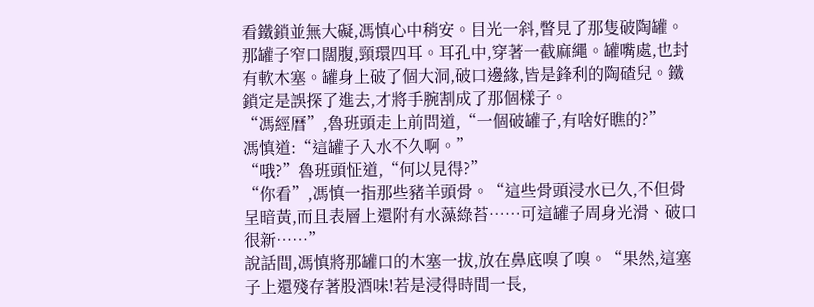看鐵鎖並無大礙,馮慎心中稍安。目光一斜,瞥見了那隻破陶罐。
那罐子窄口闊腹,頸環四耳。耳孔中,穿著一截麻繩。罐嘴處,也封有軟木塞。罐身上破了個大洞,破口邊緣,皆是鋒利的陶碴兒。鐵鎖定是誤探了進去,才將手腕割成了那個樣子。
“馮經曆”,魯班頭走上前問道,“一個破罐子,有啥好瞧的?”
馮慎道:“這罐子入水不久啊。”
“哦?”魯班頭怔道,“何以見得?”
“你看”,馮慎一指那些豬羊頭骨。“這些骨頭浸水已久,不但骨呈暗黃,而且表層上還附有水藻綠苔……可這罐子周身光滑、破口很新……”
說話間,馮慎將那罐口的木塞一拔,放在鼻底嗅了嗅。“果然,這塞子上還殘存著股酒味!若是浸得時間一長,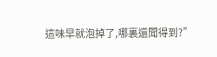這味早就泡掉了,哪裏還聞得到?”